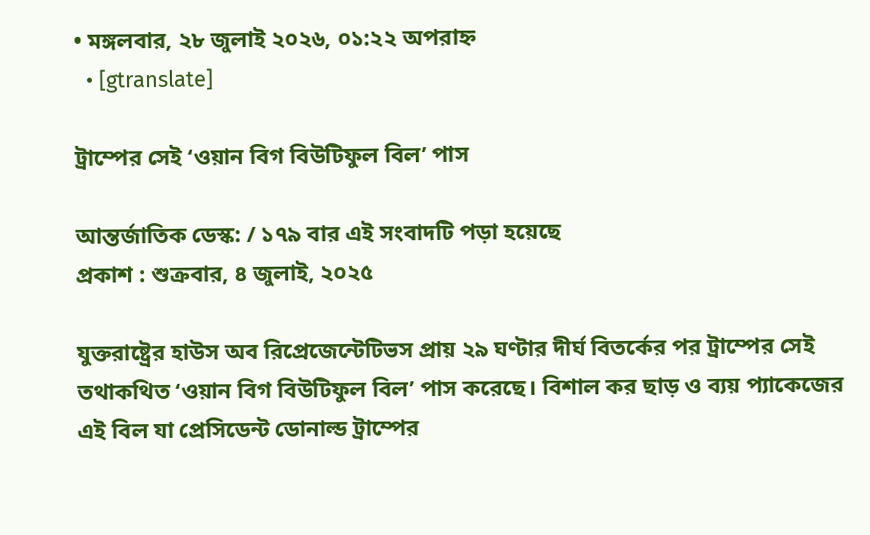• মঙ্গলবার, ২৮ জুলাই ২০২৬, ০১:২২ অপরাহ্ন
  • [gtranslate]

ট্রাম্পের সেই ‘ওয়ান বিগ বিউটিফুল বিল’ পাস

আন্তর্জাতিক ডেস্ক: / ১৭৯ বার এই সংবাদটি পড়া হয়েছে
প্রকাশ : শুক্রবার, ৪ জুলাই, ২০২৫

যুক্তরাষ্ট্রের হাউস অব রিপ্রেজেন্টেটিভস প্রায় ২৯ ঘণ্টার দীর্ঘ বিতর্কের পর ট্রাম্পের সেই তথাকথিত ‘ওয়ান বিগ বিউটিফুল বিল’ পাস করেছে। বিশাল কর ছাড় ও ব্যয় প্যাকেজের এই বিল যা প্রেসিডেন্ট ডোনাল্ড ট্রাম্পের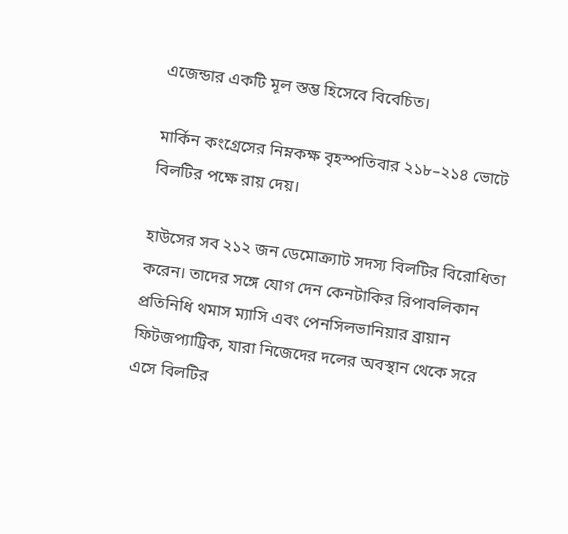এজেন্ডার একটি মূল স্তম্ভ হিসেবে বিবেচিত।

মার্কিন কংগ্রেসের নিম্নকক্ষ বৃহস্পতিবার ২১৮–২১৪ ভোটে বিলটির পক্ষে রায় দেয়।

হাউসের সব ২১২ জন ডেমোক্র্যাট সদস্য বিলটির বিরোধিতা করেন। তাদের সঙ্গে যোগ দেন কেনটাকির রিপাবলিকান প্রতিনিধি থমাস ম্যাসি এবং পেনসিলভানিয়ার ব্রায়ান ফিটজপ্যাট্রিক, যারা নিজেদের দলের অবস্থান থেকে সরে এসে বিলটির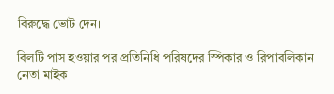বিরুদ্ধে ভোট দেন।

বিলটি পাস হওয়ার পর প্রতিনিধি পরিষদের স্পিকার ও রিপাবলিকান নেতা মাইক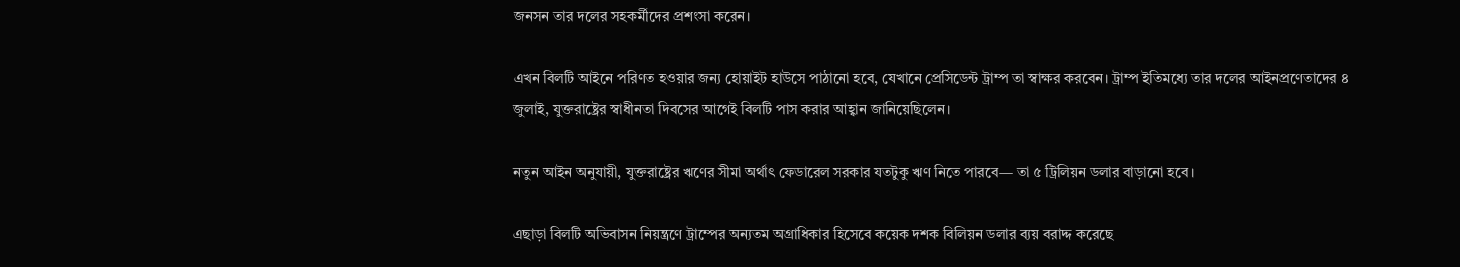জনসন তার দলের সহকর্মীদের প্রশংসা করেন।

এখন বিলটি আইনে পরিণত হওয়ার জন্য হোয়াইট হাউসে পাঠানো হবে, যেখানে প্রেসিডেন্ট ট্রাম্প তা স্বাক্ষর করবেন। ট্রাম্প ইতিমধ্যে তার দলের আইনপ্রণেতাদের ৪ জুলাই, যুক্তরাষ্ট্রের স্বাধীনতা দিবসের আগেই বিলটি পাস করার আহ্বান জানিয়েছিলেন।

নতুন আইন অনুযায়ী, যুক্তরাষ্ট্রের ঋণের সীমা অর্থাৎ ফেডারেল সরকার যতটুকু ঋণ নিতে পারবে— তা ৫ ট্রিলিয়ন ডলার বাড়ানো হবে।

এছাড়া বিলটি অভিবাসন নিয়ন্ত্রণে ট্রাম্পের অন্যতম অগ্রাধিকার হিসেবে কয়েক দশক বিলিয়ন ডলার ব্যয় বরাদ্দ করেছে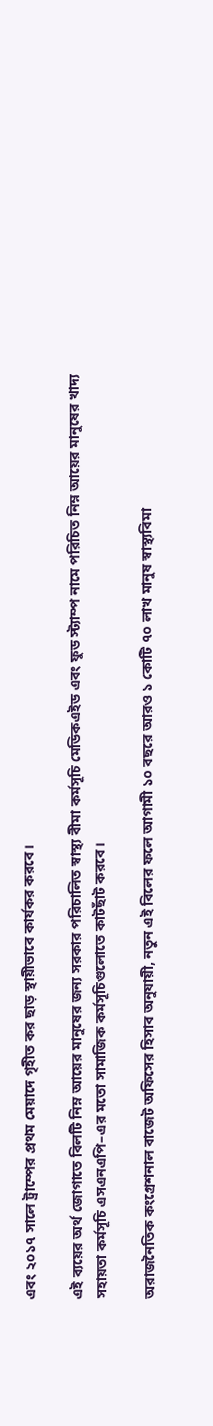এবং ২০১৭ সালে ট্রাম্পের প্রথম মেয়াদে গৃহীত কর ছাড় স্থায়ীভাবে কার্যকর করবে।

এই ব্যয়ের অর্থ জোগাতে বিলটি নিম্ন আয়ের মানুষের জন্য সরকার পরিচালিত স্বাস্থ্য বীমা কর্মসূচি মেডিকএইড এবং ফুড স্ট্যাম্প নামে পরিচিত নিম্ন আয়ের মানুষের খাদ্য সহায়তা কর্মসূচি এসএনএপি–এর মতো সামাজিক কর্মসূচিগুলোতে কাটছাঁট করবে।

অরাজনৈতিক কংগ্রেশনাল বাজেট অফিসের হিসাব অনুযায়ী, নতুন এই বিলের ফলে আগামী ১০ বছরে আরও ১ কোটি ৭০ লাখ মানুষ স্বাস্থ্যবিমা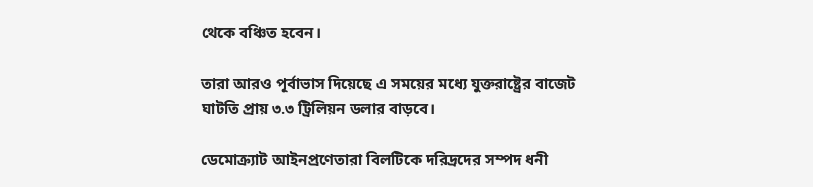থেকে বঞ্চিত হবেন।

তারা আরও পূর্বাভাস দিয়েছে এ সময়ের মধ্যে যুক্তরাষ্ট্রের বাজেট ঘাটতি প্রায় ৩.৩ ট্রিলিয়ন ডলার বাড়বে।

ডেমোক্র্যাট আইনপ্রণেতারা বিলটিকে দরিদ্রদের সম্পদ ধনী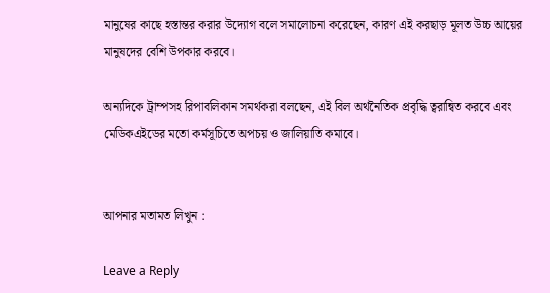মানুষের কাছে হস্তান্তর করার উদ্যোগ বলে সমালোচনা করেছেন, কারণ এই করছাড় মূলত উচ্চ আয়ের মানুষদের বেশি উপকার করবে।

অন্যদিকে ট্রাম্পসহ রিপাবলিকান সমর্থকরা বলছেন, এই বিল অর্থনৈতিক প্রবৃদ্ধি ত্বরান্বিত করবে এবং মেডিকএইডের মতো কর্মসূচিতে অপচয় ও জালিয়াতি কমাবে।


আপনার মতামত লিখুন :

Leave a Reply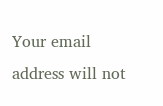Your email address will not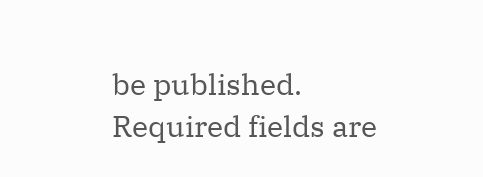be published. Required fields are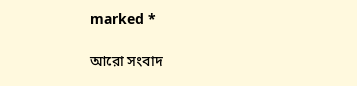marked *

আরো সংবাদ